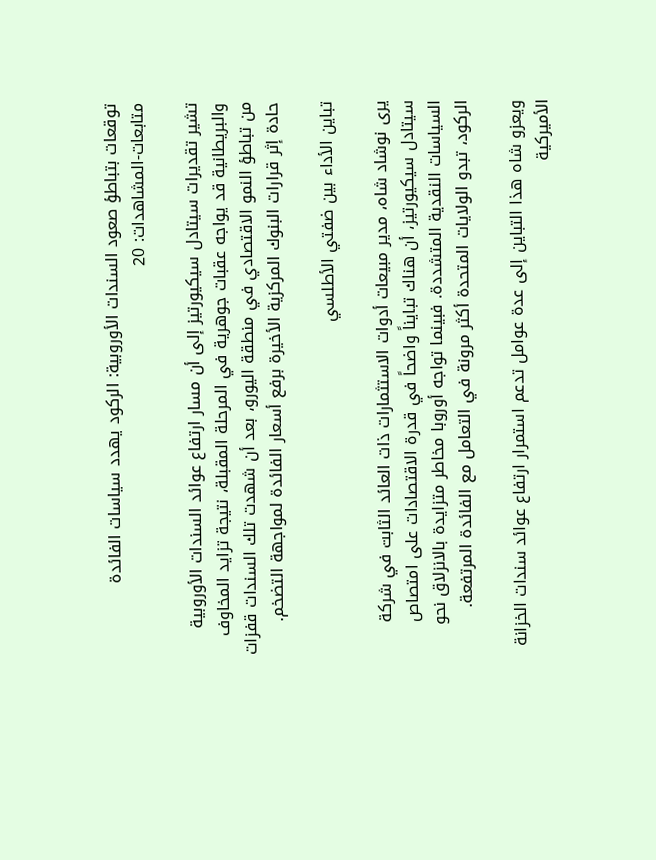توقعات بتباطؤ صعود السندات الأوروبية: الركود يهدد سياسات الفائدة
متابعات-المشاهدات: 20

تشير تقديرات سيتادل سيكيورتيز إلى أن مسار ارتفاع عوائد السندات الأوروبية والبريطانية قد يواجه عقبات جوهرية في المرحلة المقبلة، نتيجة تزايد المخاوف من تباطؤ النمو الاقتصادي في منطقة اليورو، بعد أن شهدت تلك السندات قفزات حادة إثر قرارات البنوك المركزية الأخيرة برفع أسعار الفائدة لمواجهة التضخم.

تباين الأداء بين ضفتي الأطلسي

يرى نوشاد شاه، مدير مبيعات أدوات الاستثمارات ذات العائد الثابت في شركة سيتادل سيكيورتيز، أن هناك تبايناً واضحاً في قدرة الاقتصادات على امتصاص السياسات النقدية المتشددة. فبينما تواجه أوروبا مخاطر متزايدة بالانزلاق نحو الركود، تبدو الولايات المتحدة أكثر مرونة في التعامل مع الفائدة المرتفعة.

ويعزو شاه هذا التباين إلى عدة عوامل تدعم استمرار ارتفاع عوائد سندات الخزانة الأميركية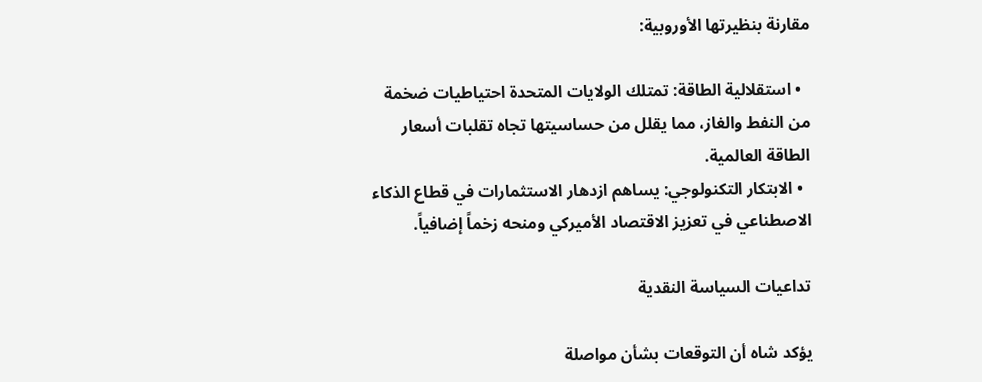مقارنة بنظيرتها الأوروبية:

  • استقلالية الطاقة: تمتلك الولايات المتحدة احتياطيات ضخمة من النفط والغاز، مما يقلل من حساسيتها تجاه تقلبات أسعار الطاقة العالمية.
  • الابتكار التكنولوجي: يساهم ازدهار الاستثمارات في قطاع الذكاء الاصطناعي في تعزيز الاقتصاد الأميركي ومنحه زخماً إضافياً.

تداعيات السياسة النقدية

يؤكد شاه أن التوقعات بشأن مواصلة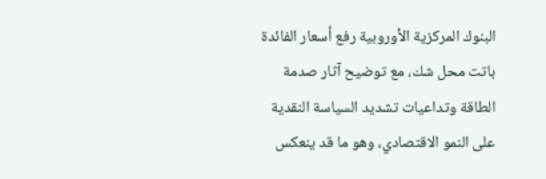البنوك المركزية الأوروبية رفع أسعار الفائدة باتت محل شك، مع توضيح آثار صدمة الطاقة وتداعيات تشديد السياسة النقدية على النمو الاقتصادي، وهو ما قد ينعكس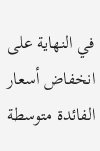في النهاية على انخفاض أسعار الفائدة متوسطة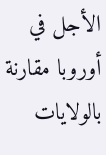الأجل في أوروبا مقارنة بالولايات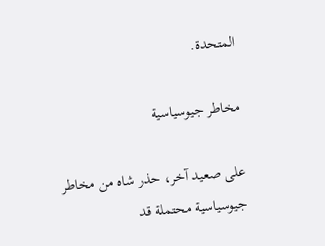المتحدة.

مخاطر جيوسياسية

على صعيد آخر، حذر شاه من مخاطر جيوسياسية محتملة قد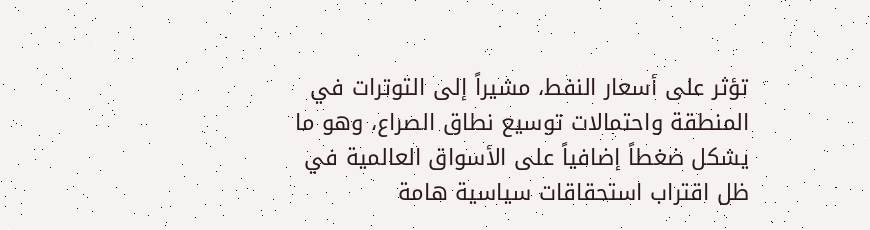تؤثر على أسعار النفط، مشيراً إلى التوترات في المنطقة واحتمالات توسيع نطاق الصراع، وهو ما يشكل ضغطاً إضافياً على الأسواق العالمية في ظل اقتراب استحقاقات سياسية هامة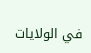في الولايات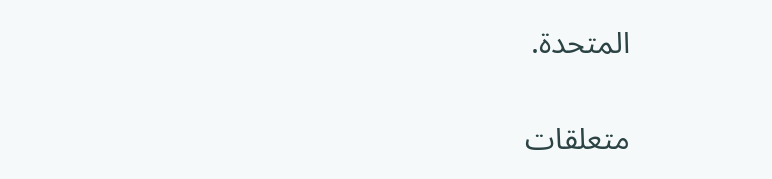المتحدة.

متعلقات